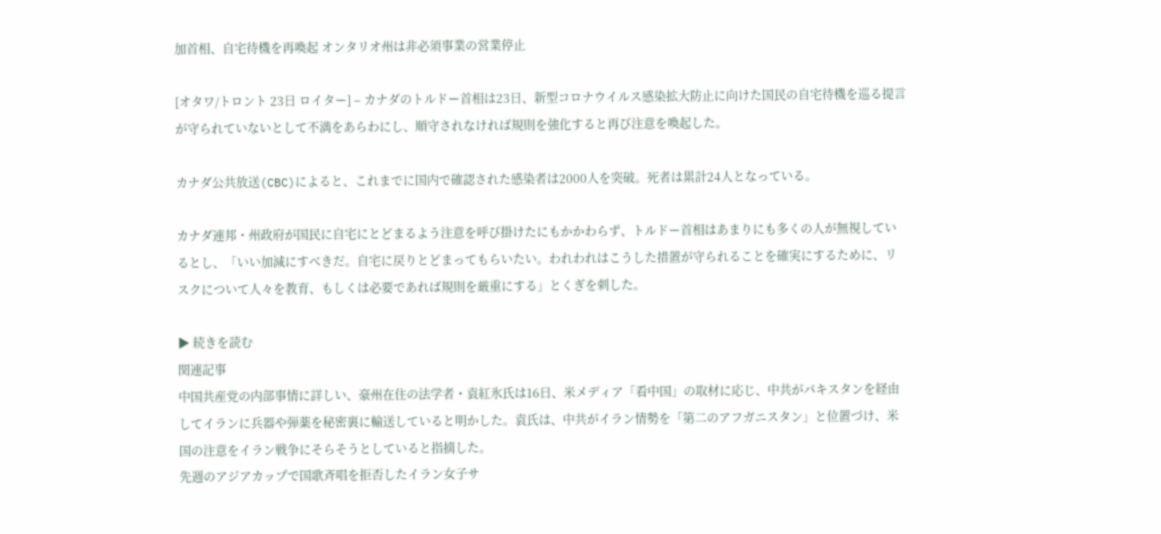加首相、自宅待機を再喚起 オンタリオ州は非必須事業の営業停止

[オタワ/トロント 23日 ロイター] – カナダのトルドー首相は23日、新型コロナウイルス感染拡大防止に向けた国民の自宅待機を巡る提言が守られていないとして不満をあらわにし、順守されなければ規則を強化すると再び注意を喚起した。

カナダ公共放送(CBC)によると、これまでに国内で確認された感染者は2000人を突破。死者は累計24人となっている。

カナダ連邦・州政府が国民に自宅にとどまるよう注意を呼び掛けたにもかかわらず、トルドー首相はあまりにも多くの人が無視しているとし、「いい加減にすべきだ。自宅に戻りとどまってもらいたい。われわれはこうした措置が守られることを確実にするために、リスクについて人々を教育、もしくは必要であれば規則を厳重にする」とくぎを刺した。

▶ 続きを読む
関連記事
中国共産党の内部事情に詳しい、豪州在住の法学者・袁紅氷氏は16日、米メディア「看中国」の取材に応じ、中共がパキスタンを経由してイランに兵器や弾薬を秘密裏に輸送していると明かした。袁氏は、中共がイラン情勢を「第二のアフガニスタン」と位置づけ、米国の注意をイラン戦争にそらそうとしていると指摘した。
先週のアジアカップで国歌斉唱を拒否したイラン女子サ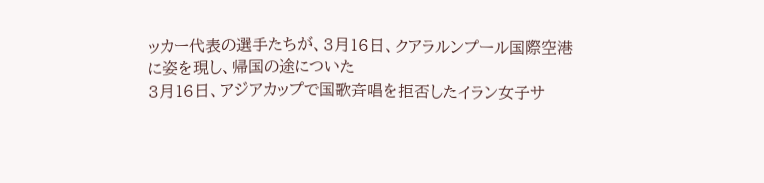ッカー代表の選手たちが、3月16日、クアラルンプール国際空港に姿を現し、帰国の途についた
3月16日、アジアカップで国歌斉唱を拒否したイラン女子サ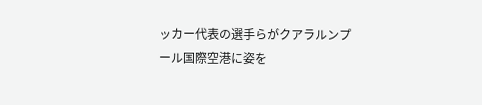ッカー代表の選手らがクアラルンプール国際空港に姿を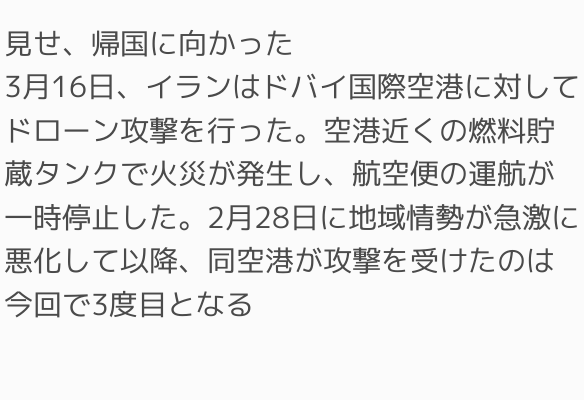見せ、帰国に向かった
3月16日、イランはドバイ国際空港に対してドローン攻撃を行った。空港近くの燃料貯蔵タンクで火災が発生し、航空便の運航が一時停止した。2月28日に地域情勢が急激に悪化して以降、同空港が攻撃を受けたのは今回で3度目となる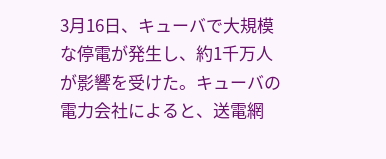3月16日、キューバで大規模な停電が発生し、約1千万人が影響を受けた。キューバの電力会社によると、送電網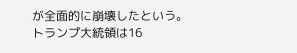が全面的に崩壊したという。トランプ大統領は16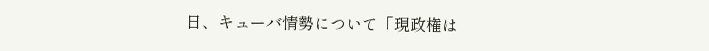日、キューバ情勢について「現政権は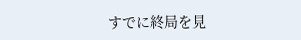すでに終局を見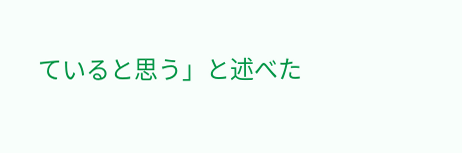ていると思う」と述べた